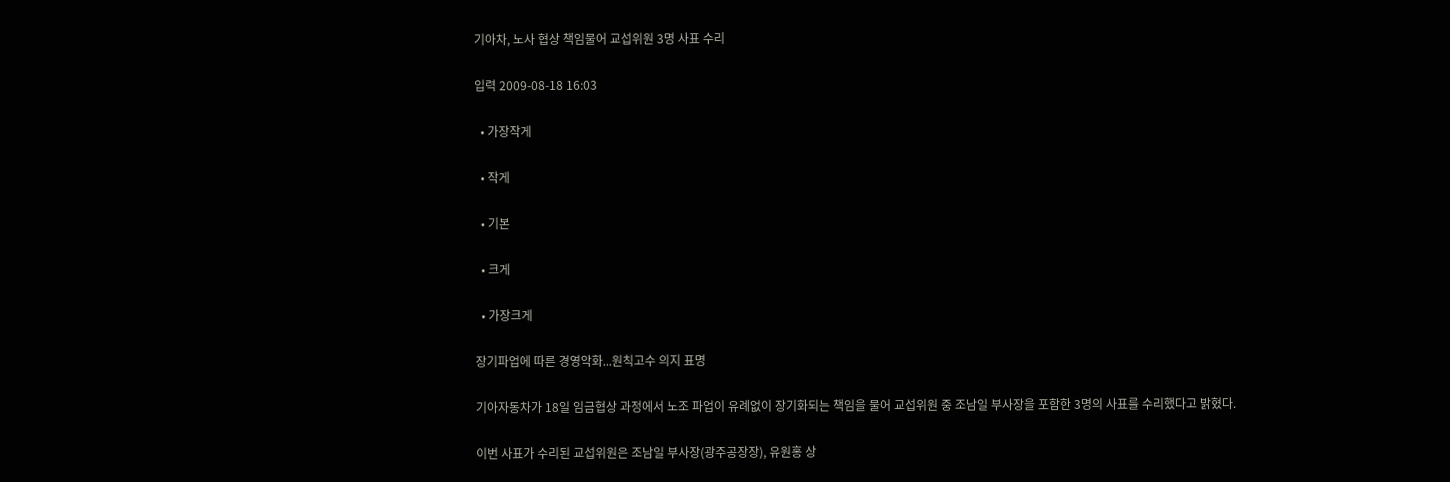기아차, 노사 협상 책임물어 교섭위원 3명 사표 수리

입력 2009-08-18 16:03

  • 가장작게

  • 작게

  • 기본

  • 크게

  • 가장크게

장기파업에 따른 경영악화...원칙고수 의지 표명

기아자동차가 18일 임금협상 과정에서 노조 파업이 유례없이 장기화되는 책임을 물어 교섭위원 중 조남일 부사장을 포함한 3명의 사표를 수리했다고 밝혔다.

이번 사표가 수리된 교섭위원은 조남일 부사장(광주공장장), 유원홍 상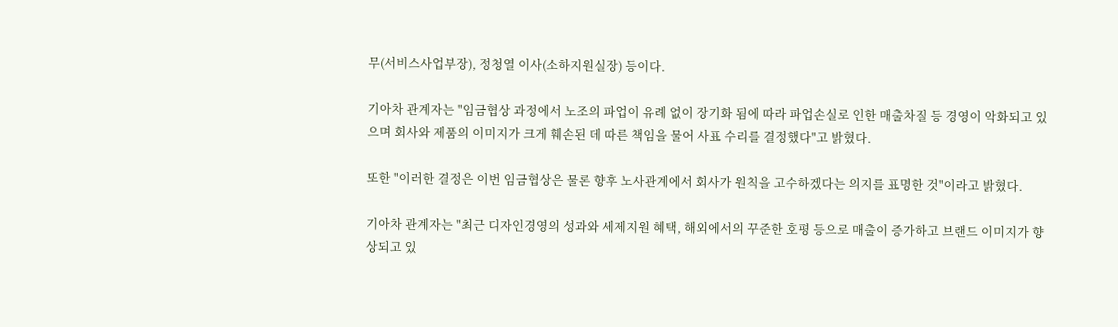무(서비스사업부장), 정청열 이사(소하지원실장) 등이다.

기아차 관계자는 "임금협상 과정에서 노조의 파업이 유례 없이 장기화 됨에 따라 파업손실로 인한 매출차질 등 경영이 악화되고 있으며 회사와 제품의 이미지가 크게 훼손된 데 따른 책임을 물어 사표 수리를 결정했다"고 밝혔다.

또한 "이러한 결정은 이번 임금협상은 물론 향후 노사관계에서 회사가 원칙을 고수하겠다는 의지를 표명한 것"이라고 밝혔다.

기아차 관계자는 "최근 디자인경영의 성과와 세제지원 혜택, 해외에서의 꾸준한 호평 등으로 매출이 증가하고 브랜드 이미지가 향상되고 있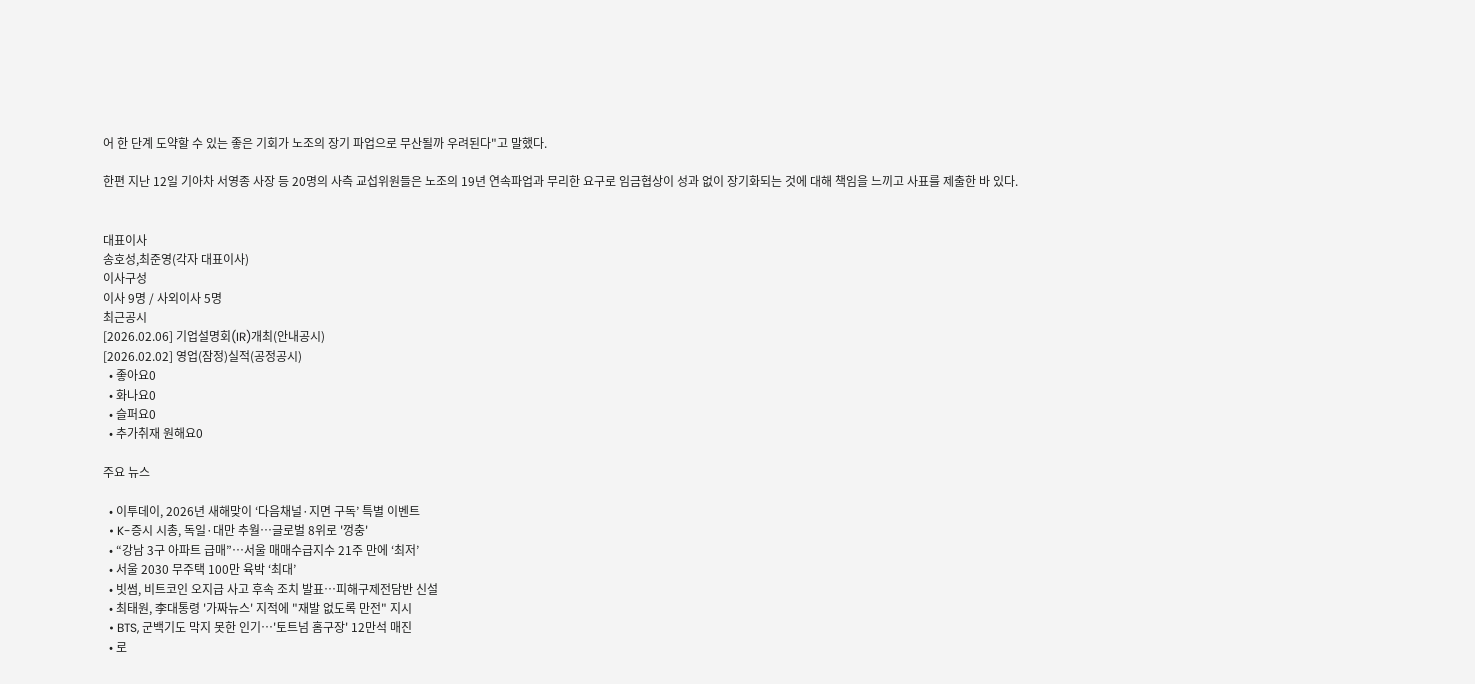어 한 단계 도약할 수 있는 좋은 기회가 노조의 장기 파업으로 무산될까 우려된다"고 말했다.

한편 지난 12일 기아차 서영종 사장 등 20명의 사측 교섭위원들은 노조의 19년 연속파업과 무리한 요구로 임금협상이 성과 없이 장기화되는 것에 대해 책임을 느끼고 사표를 제출한 바 있다.


대표이사
송호성,최준영(각자 대표이사)
이사구성
이사 9명 / 사외이사 5명
최근공시
[2026.02.06] 기업설명회(IR)개최(안내공시)
[2026.02.02] 영업(잠정)실적(공정공시)
  • 좋아요0
  • 화나요0
  • 슬퍼요0
  • 추가취재 원해요0

주요 뉴스

  • 이투데이, 2026년 새해맞이 ‘다음채널·지면 구독’ 특별 이벤트
  • K-증시 시총, 독일·대만 추월…글로벌 8위로 '껑충'
  • “강남 3구 아파트 급매”…서울 매매수급지수 21주 만에 ‘최저’
  • 서울 2030 무주택 100만 육박 ‘최대’
  • 빗썸, 비트코인 오지급 사고 후속 조치 발표…피해구제전담반 신설
  • 최태원, 李대통령 '가짜뉴스' 지적에 "재발 없도록 만전" 지시
  • BTS, 군백기도 막지 못한 인기⋯'토트넘 홈구장' 12만석 매진
  • 로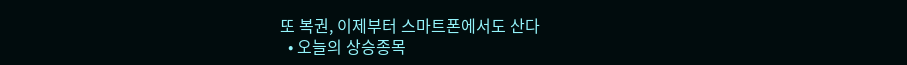또 복권, 이제부터 스마트폰에서도 산다
  • 오늘의 상승종목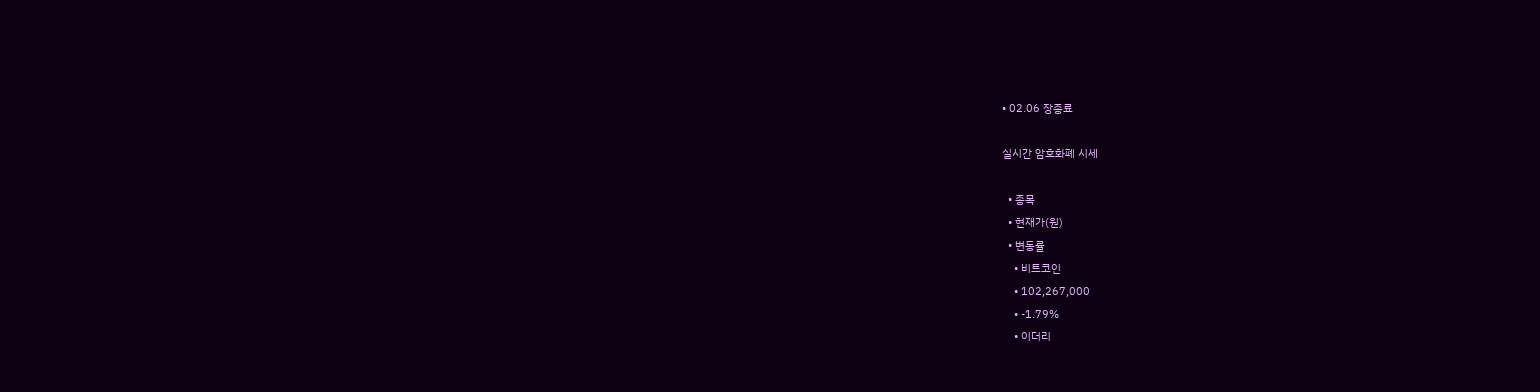• 02.06 장종료

실시간 암호화폐 시세

  • 종목
  • 현재가(원)
  • 변동률
    • 비트코인
    • 102,267,000
    • -1.79%
    • 이더리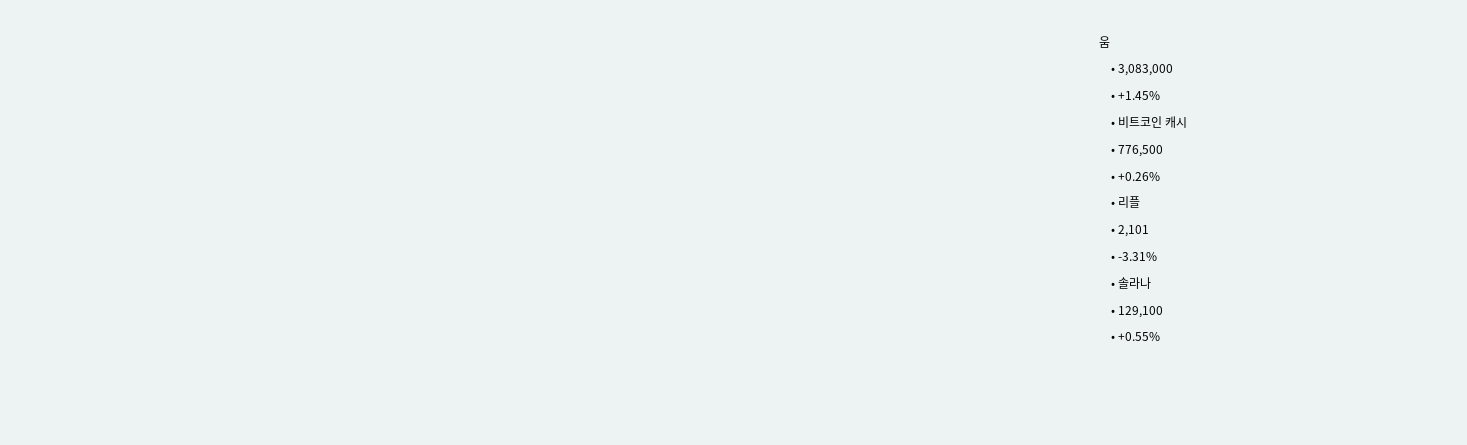움
    • 3,083,000
    • +1.45%
    • 비트코인 캐시
    • 776,500
    • +0.26%
    • 리플
    • 2,101
    • -3.31%
    • 솔라나
    • 129,100
    • +0.55%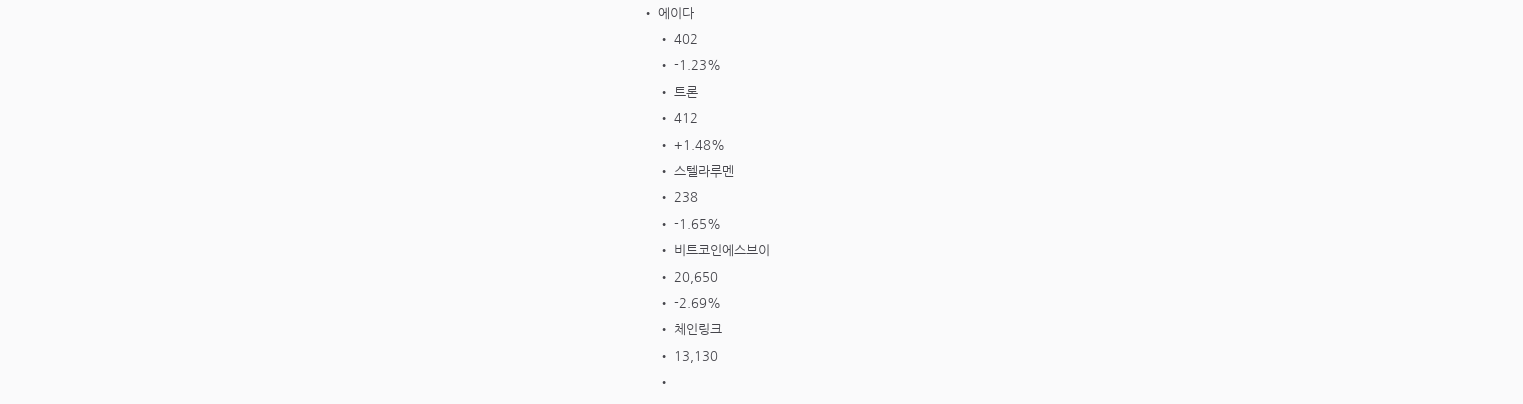• 에이다
    • 402
    • -1.23%
    • 트론
    • 412
    • +1.48%
    • 스텔라루멘
    • 238
    • -1.65%
    • 비트코인에스브이
    • 20,650
    • -2.69%
    • 체인링크
    • 13,130
    •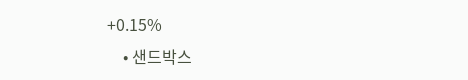+0.15%
    • 샌드박스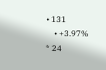• 131
    • +3.97%
* 24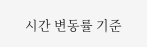시간 변동률 기준